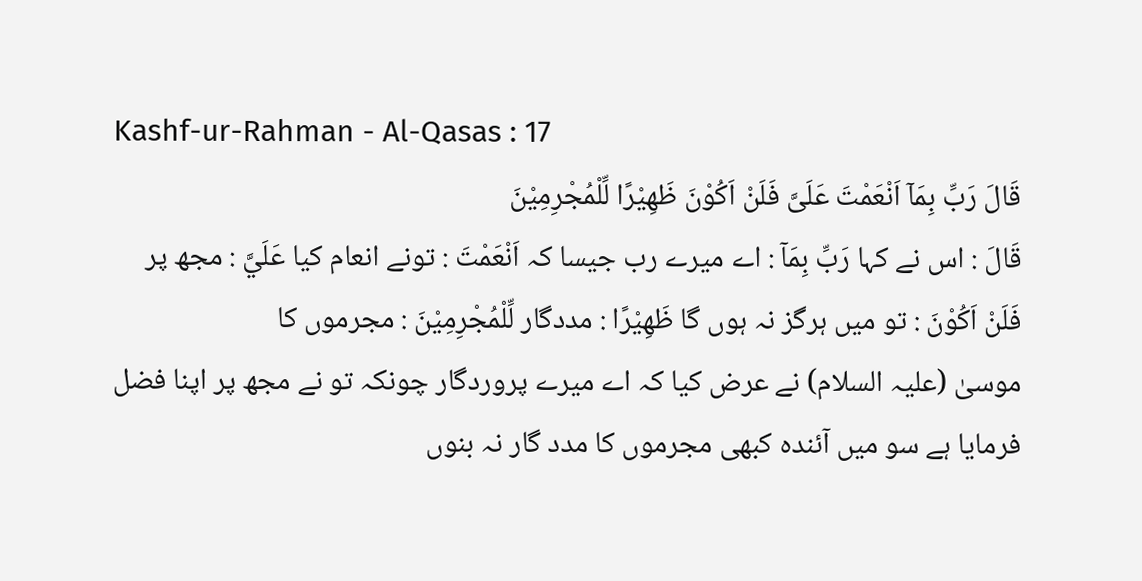Kashf-ur-Rahman - Al-Qasas : 17
قَالَ رَبِّ بِمَاۤ اَنْعَمْتَ عَلَیَّ فَلَنْ اَكُوْنَ ظَهِیْرًا لِّلْمُجْرِمِیْنَ
قَالَ : اس نے کہا رَبِّ بِمَآ : اے میرے رب جیسا کہ اَنْعَمْتَ : تونے انعام کیا عَلَيَّ : مجھ پر فَلَنْ اَكُوْنَ : تو میں ہرگز نہ ہوں گا ظَهِيْرًا : مددگار لِّلْمُجْرِمِيْنَ : مجرموں کا
موسیٰ (علیہ السلام) نے عرض کیا کہ اے میرے پروردگار چونکہ تو نے مجھ پر اپنا فضل فرمایا ہے سو میں آئندہ کبھی مجرموں کا مدد گار نہ بنوں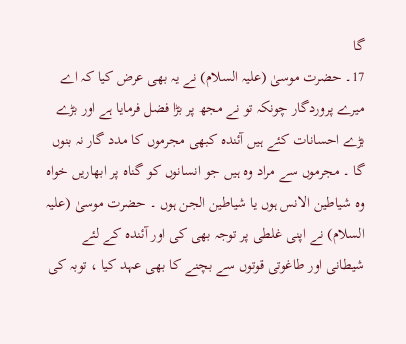گا
17۔ حضرت موسیٰ (علیہ السلام) نے یہ بھی عرض کیا کہ اے میرے پروردگار چونکہ تو نے مجھ پر بڑا فضل فرمایا ہے اور بڑے بڑے احسانات کئے ہیں آئندہ کبھی مجرموں کا مدد گار نہ بنوں گا ۔ مجرموں سے مراد وہ ہیں جو انسانوں کو گناہ پر ابھاریں خواہ وہ شیاطین الانس ہوں یا شیاطین الجن ہوں ۔ حضرت موسیٰ (علیہ السلام) نے اپنی غلطی پر توجہ بھی کی اور آئندہ کے لئے شیطانی اور طاغوتی قوتوں سے بچنے کا بھی عہد کیا ، توبہ کی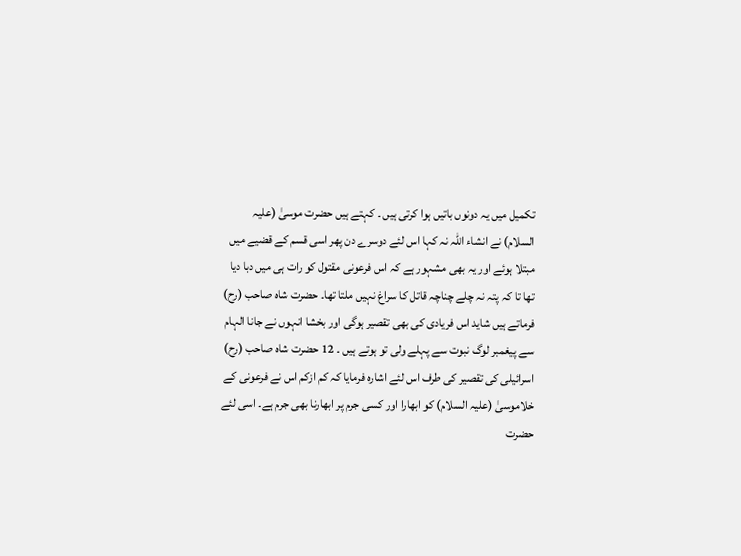تکمیل میں یہ دونوں باتیں ہوا کرتی ہیں ۔ کہتے ہیں حضرت موسیٰ (علیہ السلام) نے انشاء اللہ نہ کہا اس لئے دوسرے دن پھر اسی قسم کے قضیے میں مبتلا ہوئے اور یہ بھی مشہور ہے کہ اس فرعونی مقتول کو رات ہی میں دبا دیا تھا تا کہ پتہ نہ چلے چناچہ قاتل کا سراغ نہیں ملتا تھا۔ حضرت شاہ صاحب (رح) فرماتے ہیں شاید اس فریادی کی بھی تقصیر ہوگی اور بخشا انہوں نے جانا الہام سے پیغمبر لوگ نبوت سے پہلے ولی تو ہوتے ہیں ۔ 12 حضرت شاہ صاحب (رح) اسرائیلی کی تقصیر کی طرف اس لئے اشارہ فرمایا کہ کم ازکم اس نے فرعونی کے خلاموسیٰ (علیہ السلام) کو ابھارا اور کسی جرم پر ابھارنا بھی جرم ہے۔ اسی لئے حضرت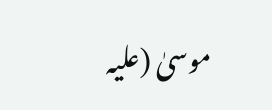موسیٰ (علیہ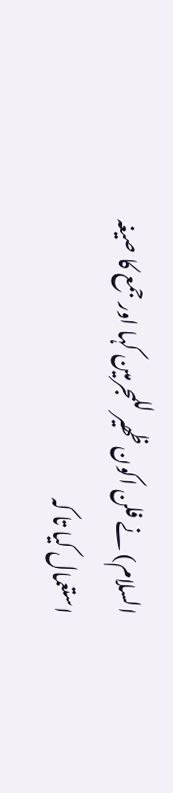السلام) نے فلن اکون ظھیر للمجرمین کہا اور جمع کا صیغہ استعمال کیا تا کہ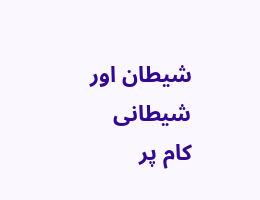شیطان اور شیطانی کام پر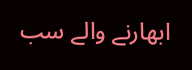ابھارنے والے سب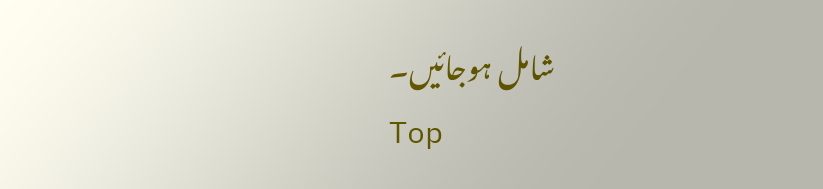شامل ہوجائیں۔
Top